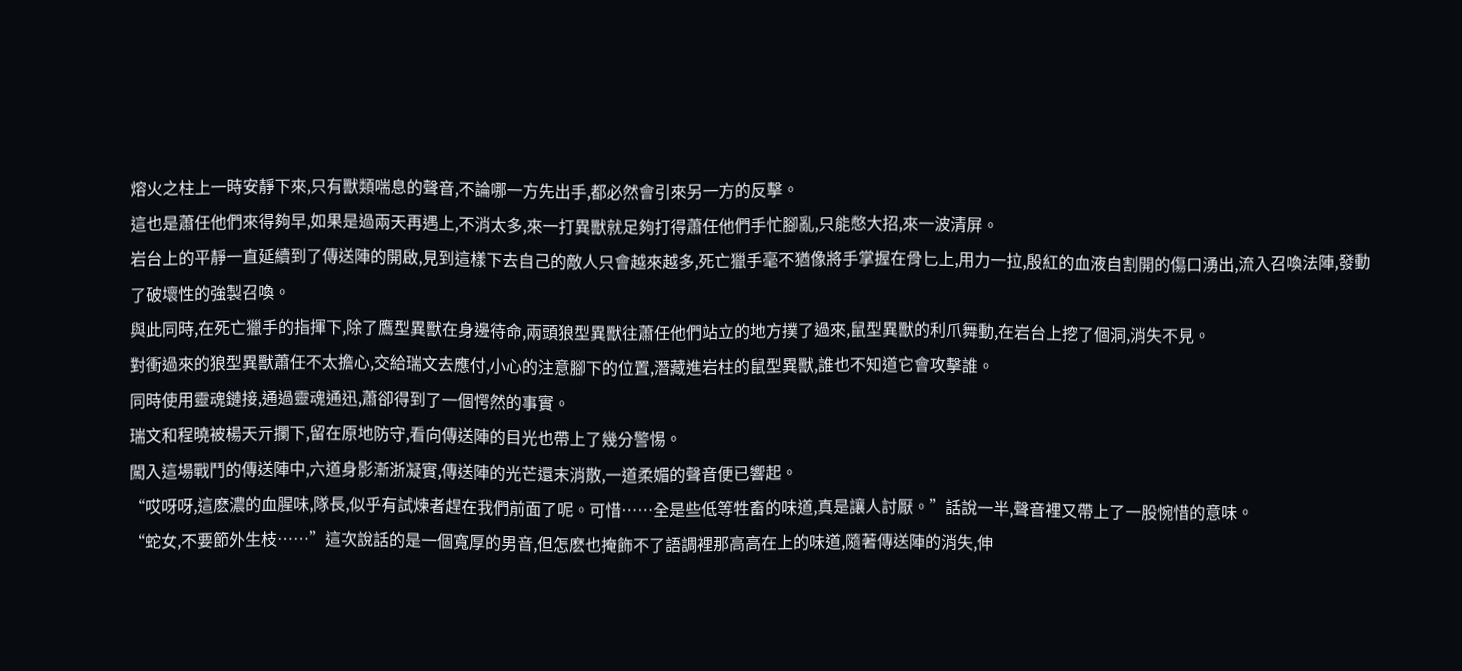熔火之柱上一時安靜下來,只有獸類喘息的聲音,不論哪一方先出手,都必然會引來另一方的反擊。
這也是蕭任他們來得夠早,如果是過兩天再遇上,不消太多,來一打異獸就足夠打得蕭任他們手忙腳亂,只能憋大招,來一波清屏。
岩台上的平靜一直延續到了傳送陣的開啟,見到這樣下去自己的敵人只會越來越多,死亡獵手毫不猶像將手掌握在骨匕上,用力一拉,殷紅的血液自割開的傷口湧出,流入召喚法陣,發動了破壞性的強製召喚。
與此同時,在死亡獵手的指揮下,除了鷹型異獸在身邊待命,兩頭狼型異獸往蕭任他們站立的地方撲了過來,鼠型異獸的利爪舞動,在岩台上挖了個洞,消失不見。
對衝過來的狼型異獸蕭任不太擔心,交給瑞文去應付,小心的注意腳下的位置,潛藏進岩柱的鼠型異獸,誰也不知道它會攻擊誰。
同時使用靈魂鏈接,通過靈魂通迅,蕭卻得到了一個愕然的事實。
瑞文和程曉被楊天亓攔下,留在原地防守,看向傳送陣的目光也帶上了幾分警惕。
闖入這場戰鬥的傳送陣中,六道身影漸浙凝實,傳送陣的光芒還末消散,一道柔媚的聲音便已響起。
“哎呀呀,這麽濃的血腥味,隊長,似乎有試煉者趕在我們前面了呢。可惜……全是些低等牲畜的味道,真是讓人討厭。”話說一半,聲音裡又帶上了一股惋惜的意味。
“蛇女,不要節外生枝……”這次說話的是一個寬厚的男音,但怎麽也掩飾不了語調裡那高高在上的味道,隨著傳送陣的消失,伸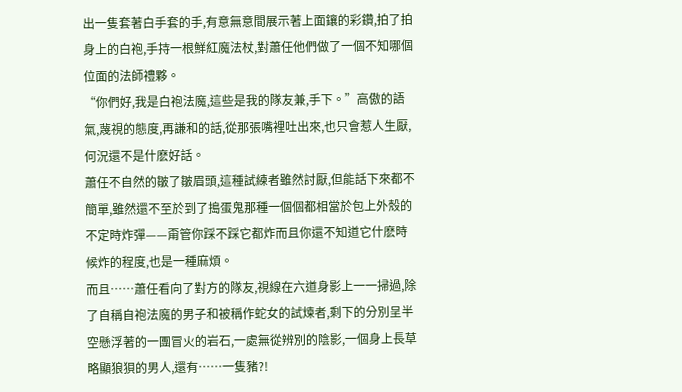出一隻套著白手套的手,有意無意間展示著上面鑲的彩鑽,拍了拍身上的白袍,手持一根鮮紅魔法杖,對蕭任他們做了一個不知哪個位面的法師禮夥。
“你們好,我是白袍法魔,這些是我的隊友兼,手下。”高傲的語氣,蔑視的態度,再謙和的話,從那張嘴裡吐出來,也只會惹人生厭,何況還不是什麽好話。
蕭任不自然的皺了皺眉頭,這種試練者雖然討厭,但能話下來都不簡單,雖然還不至於到了搗蛋鬼那種一個個都相當於包上外殼的不定時炸彈——甭管你踩不踩它都炸而且你還不知道它什麽時候炸的程度,也是一種麻煩。
而且……蕭任看向了對方的隊友,視線在六道身影上一一掃過,除了自稱自袍法魔的男子和被稱作蛇女的試煉者,剩下的分別呈半空懸浮著的一團冒火的岩石,一處無從辨別的陰影,一個身上長草略顯狼狽的男人,還有……一隻豬?!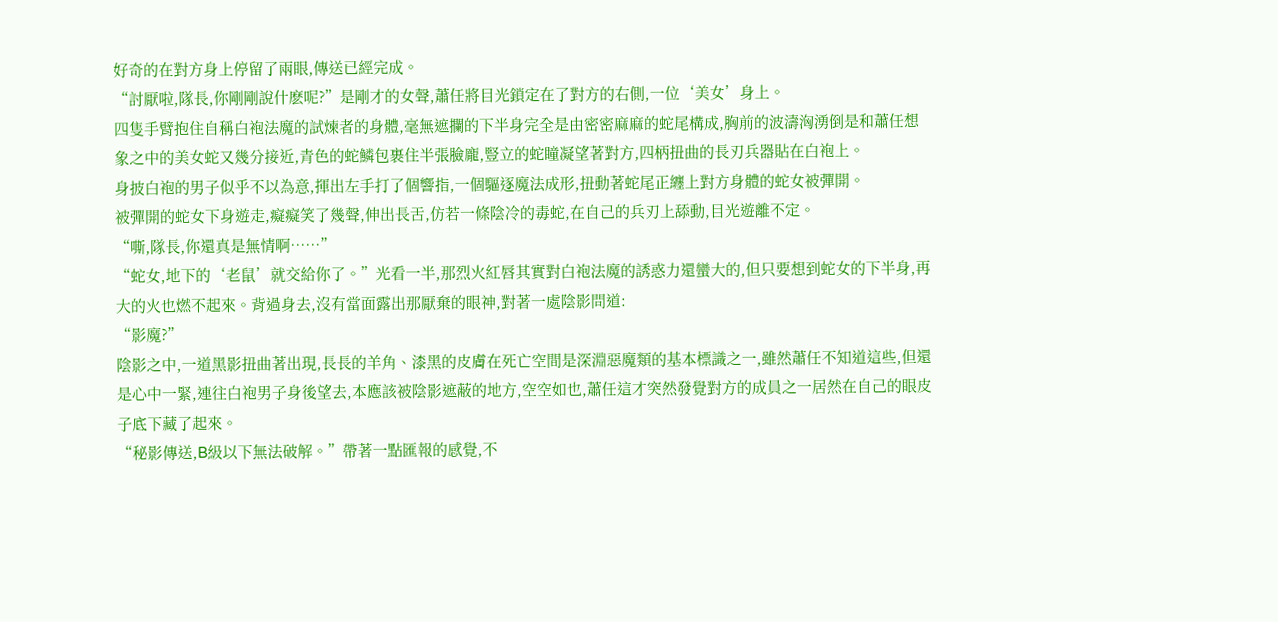好奇的在對方身上停留了兩眼,傳送已經完成。
“討厭啦,隊長,你剛剛說什麽呢?”是剛才的女聲,蕭任將目光鎖定在了對方的右側,一位‘美女’身上。
四隻手臂抱住自稱白袍法魔的試煉者的身體,毫無遮攔的下半身完全是由密密麻麻的蛇尾構成,胸前的波濤洶湧倒是和蕭任想象之中的美女蛇又幾分接近,青色的蛇鱗包裹住半張臉龐,豎立的蛇瞳凝望著對方,四柄扭曲的長刃兵器貼在白袍上。
身披白袍的男子似乎不以為意,揮出左手打了個響指,一個驅逐魔法成形,扭動著蛇尾正纏上對方身體的蛇女被彈開。
被彈開的蛇女下身遊走,癡癡笑了幾聲,伸出長舌,仿若一條陰冷的毒蛇,在自己的兵刃上舔動,目光遊離不定。
“嘶,隊長,你還真是無情啊……”
“蛇女,地下的‘老鼠’就交給你了。”光看一半,那烈火紅唇其實對白袍法魔的誘惑力還蠻大的,但只要想到蛇女的下半身,再大的火也燃不起來。背過身去,沒有當面露出那厭棄的眼神,對著一處陰影問道:
“影魔?”
陰影之中,一道黑影扭曲著出現,長長的羊角、漆黑的皮膚在死亡空間是深淵惡魔類的基本標識之一,雖然蕭任不知道這些,但還是心中一緊,連往白袍男子身後望去,本應該被陰影遮蔽的地方,空空如也,蕭任這才突然發覺對方的成員之一居然在自己的眼皮子底下藏了起來。
“秘影傳送,B級以下無法破解。”帶著一點匯報的感覺,不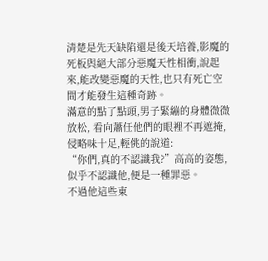清楚是先天缺陷還是後天培養,影魔的死板與絕大部分惡魔天性相衝,說起來,能改變惡魔的天性,也只有死亡空間才能發生這種奇跡。
滿意的點了點頭,男子緊繃的身體微微放松, 看向蕭任他們的眼裡不再遮掩,侵略味十足,輕佻的說道:
“你們,真的不認識我?”高高的姿態,似乎不認識他,便是一種罪惡。
不過他這些東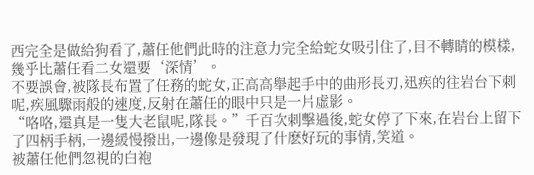西完全是做給狗看了,蕭任他們此時的注意力完全給蛇女吸引住了,目不轉睛的模樣,幾乎比蕭任看二女還要‘深情’。
不要誤會,被隊長布置了任務的蛇女,正高高舉起手中的曲形長刃,迅疾的往岩台下刺呢,疾風驟雨般的速度,反射在蕭任的眼中只是一片虛影。
“咯咯,還真是一隻大老鼠呢,隊長。”千百次刺擊過後,蛇女停了下來,在岩台上留下了四柄手柄,一邊緩慢撥出,一邊像是發現了什麽好玩的事情,笑道。
被蕭任他們忽視的白袍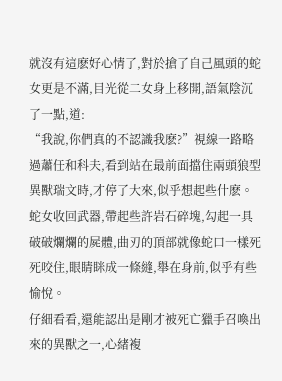就沒有這麽好心情了,對於搶了自己風頭的蛇女更是不滿,目光從二女身上移開,語氣陰沉了一點,道:
“我說,你們真的不認識我麽?”視線一路略過蕭任和科夫,看到站在最前面擋住兩頭狼型異獸瑞文時,才停了大來,似乎想起些什麽。
蛇女收回武器,帶起些許岩石碎塊,勾起一具破破爛爛的屍體,曲刃的頂部就像蛇口一樣死死咬住,眼睛眯成一條縫,舉在身前,似乎有些愉悅。
仔細看看,還能認出是剛才被死亡獵手召喚出來的異獸之一,心緒複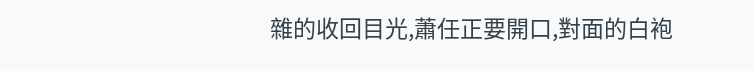雜的收回目光,蕭任正要開口,對面的白袍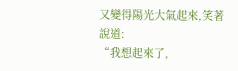又變得陽光大氣起來,笑著說道:
“我想起來了,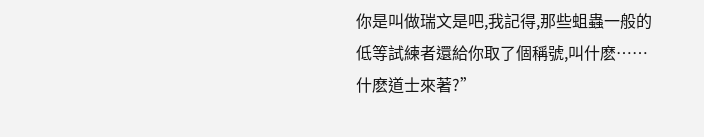你是叫做瑞文是吧,我記得,那些蛆蟲一般的低等試練者還給你取了個稱號,叫什麽……什麽道士來著?”